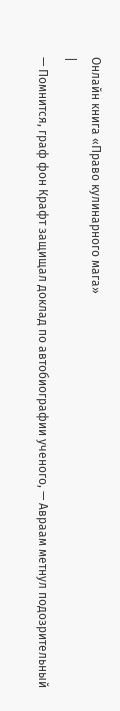Онлайн книга «Право кулинарного мага»
|
— Помнится, граф фон Крафт защищал доклад по автобиографии ученого, — Авраам метнул подозрительный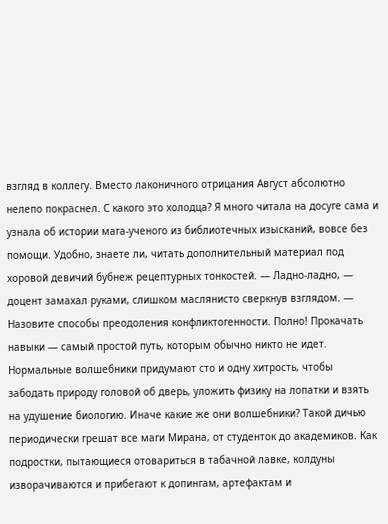взгляд в коллегу. Вместо лаконичного отрицания Август абсолютно нелепо покраснел. С какого это холодца? Я много читала на досуге сама и узнала об истории мага-ученого из библиотечных изысканий, вовсе без помощи. Удобно, знаете ли, читать дополнительный материал под хоровой девичий бубнеж рецептурных тонкостей. — Ладно-ладно, — доцент замахал руками, слишком маслянисто сверкнув взглядом. — Назовите способы преодоления конфликтогенности. Полно! Прокачать навыки — самый простой путь, которым обычно никто не идет. Нормальные волшебники придумают сто и одну хитрость, чтобы забодать природу головой об дверь, уложить физику на лопатки и взять на удушение биологию. Иначе какие же они волшебники? Такой дичью периодически грешат все маги Мирана, от студенток до академиков. Как подростки, пытающиеся отовариться в табачной лавке, колдуны изворачиваются и прибегают к допингам, артефактам и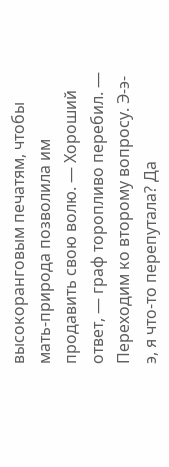высокоранговым печатям, чтобы мать-природа позволила им продавить свою волю. — Хороший ответ, — граф торопливо перебил. — Переходим ко второму вопросу. Э-э-э, я что-то перепутала? Да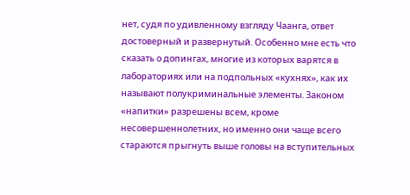нет, судя по удивленному взгляду Чаанга, ответ достоверный и развернутый. Особенно мне есть что сказать о допингах, многие из которых варятся в лабораториях или на подпольных «кухнях», как их называют полукриминальные элементы. Законом «напитки» разрешены всем, кроме несовершеннолетних, но именно они чаще всего стараются прыгнуть выше головы на вступительных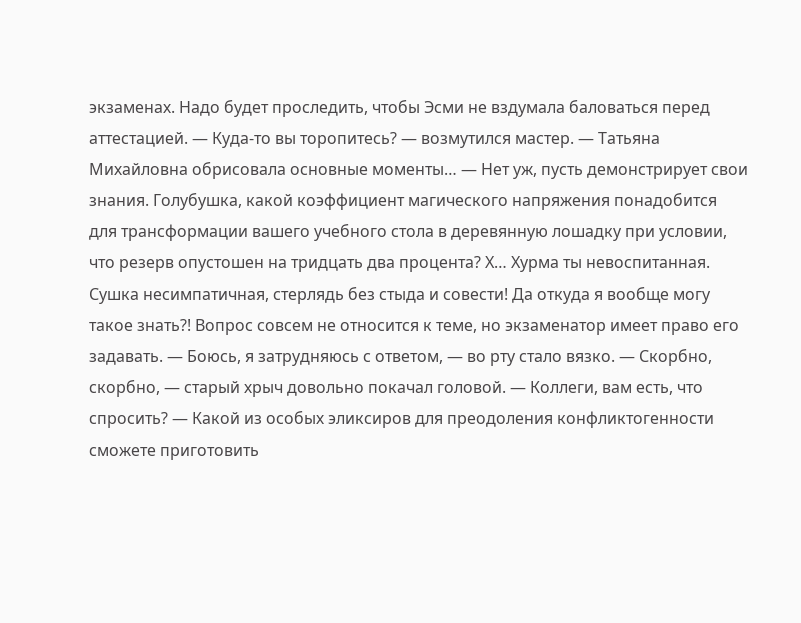экзаменах. Надо будет проследить, чтобы Эсми не вздумала баловаться перед аттестацией. — Куда-то вы торопитесь? — возмутился мастер. — Татьяна Михайловна обрисовала основные моменты… — Нет уж, пусть демонстрирует свои знания. Голубушка, какой коэффициент магического напряжения понадобится для трансформации вашего учебного стола в деревянную лошадку при условии, что резерв опустошен на тридцать два процента? Х… Хурма ты невоспитанная. Сушка несимпатичная, стерлядь без стыда и совести! Да откуда я вообще могу такое знать?! Вопрос совсем не относится к теме, но экзаменатор имеет право его задавать. — Боюсь, я затрудняюсь с ответом, — во рту стало вязко. — Скорбно, скорбно, — старый хрыч довольно покачал головой. — Коллеги, вам есть, что спросить? — Какой из особых эликсиров для преодоления конфликтогенности сможете приготовить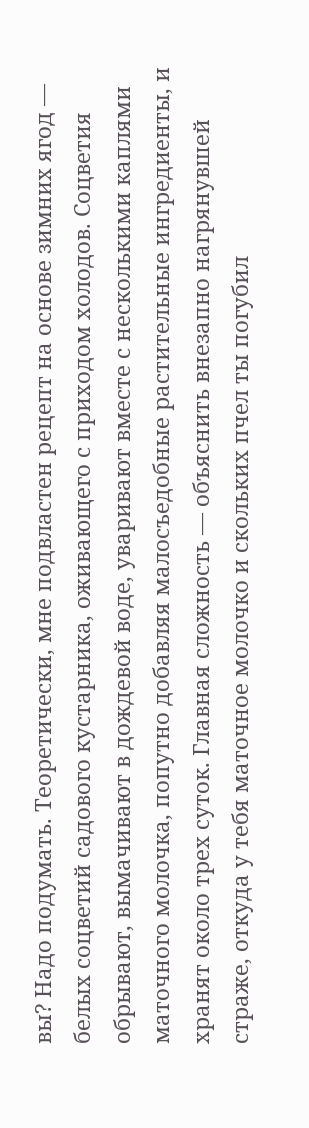вы? Надо подумать. Теоретически, мне подвластен рецепт на основе зимних ягод — белых соцветий садового кустарника, оживающего с приходом холодов. Соцветия обрывают, вымачивают в дождевой воде, уваривают вместе с несколькими каплями маточного молочка, попутно добавляя малосъедобные растительные ингредиенты, и хранят около трех суток. Главная сложность — объяснить внезапно нагрянувшей страже, откуда у тебя маточное молочко и скольких пчел ты погубил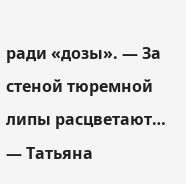ради «дозы». — За стеной тюремной липы расцветают… — Татьяна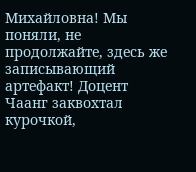Михайловна! Мы поняли, не продолжайте, здесь же записывающий артефакт! Доцент Чаанг заквохтал курочкой,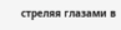стреляя глазами в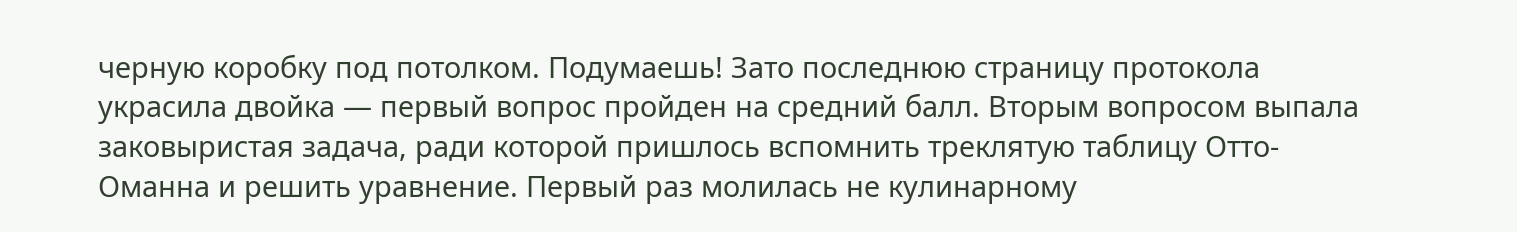черную коробку под потолком. Подумаешь! Зато последнюю страницу протокола украсила двойка — первый вопрос пройден на средний балл. Вторым вопросом выпала заковыристая задача, ради которой пришлось вспомнить треклятую таблицу Отто-Оманна и решить уравнение. Первый раз молилась не кулинарному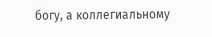богу, а коллегиальному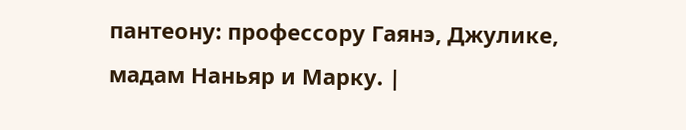пантеону: профессору Гаянэ, Джулике, мадам Наньяр и Марку. |